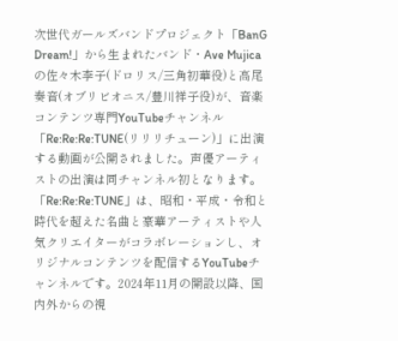次世代ガールズバンドプロジェクト「BanG Dream!」から生まれたバンド・Ave Mujicaの佐々木李子(ドロリス/三角初華役)と高尾奏音(オブリビオニス/豊川祥子役)が、音楽コンテンツ専門YouTubeチャンネル「Re:Re:Re:TUNE(リリリチューン)」に出演する動画が公開されました。声優アーティストの出演は同チャンネル初となります。
「Re:Re:Re:TUNE」は、昭和・平成・令和と時代を超えた名曲と豪華アーティストや人気クリエイターがコラボレーションし、オリジナルコンテンツを配信するYouTubeチャンネルです。2024年11月の開設以降、国内外からの視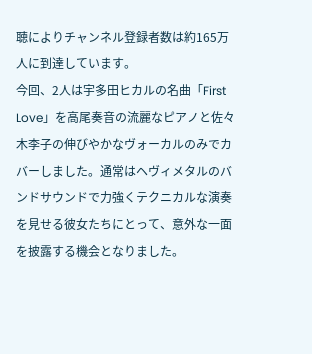聴によりチャンネル登録者数は約165万人に到達しています。
今回、2人は宇多田ヒカルの名曲「First Love」を高尾奏音の流麗なピアノと佐々木李子の伸びやかなヴォーカルのみでカバーしました。通常はヘヴィメタルのバンドサウンドで力強くテクニカルな演奏を見せる彼女たちにとって、意外な一面を披露する機会となりました。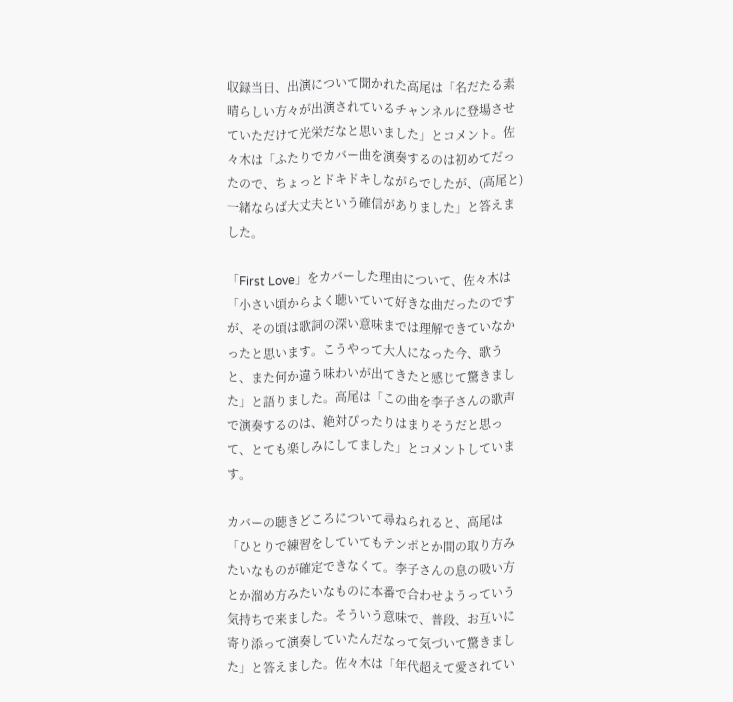収録当日、出演について聞かれた高尾は「名だたる素晴らしい方々が出演されているチャンネルに登場させていただけて光栄だなと思いました」とコメント。佐々木は「ふたりでカバー曲を演奏するのは初めてだったので、ちょっとドキドキしながらでしたが、(高尾と)一緒ならば大丈夫という確信がありました」と答えました。

「First Love」をカバーした理由について、佐々木は「小さい頃からよく聴いていて好きな曲だったのですが、その頃は歌詞の深い意味までは理解できていなかったと思います。こうやって大人になった今、歌うと、また何か違う味わいが出てきたと感じて驚きました」と語りました。高尾は「この曲を李子さんの歌声で演奏するのは、絶対ぴったりはまりそうだと思って、とても楽しみにしてました」とコメントしています。

カバーの聴きどころについて尋ねられると、高尾は「ひとりで練習をしていてもテンポとか間の取り方みたいなものが確定できなくて。李子さんの息の吸い方とか溜め方みたいなものに本番で合わせようっていう気持ちで来ました。そういう意味で、普段、お互いに寄り添って演奏していたんだなって気づいて驚きました」と答えました。佐々木は「年代超えて愛されてい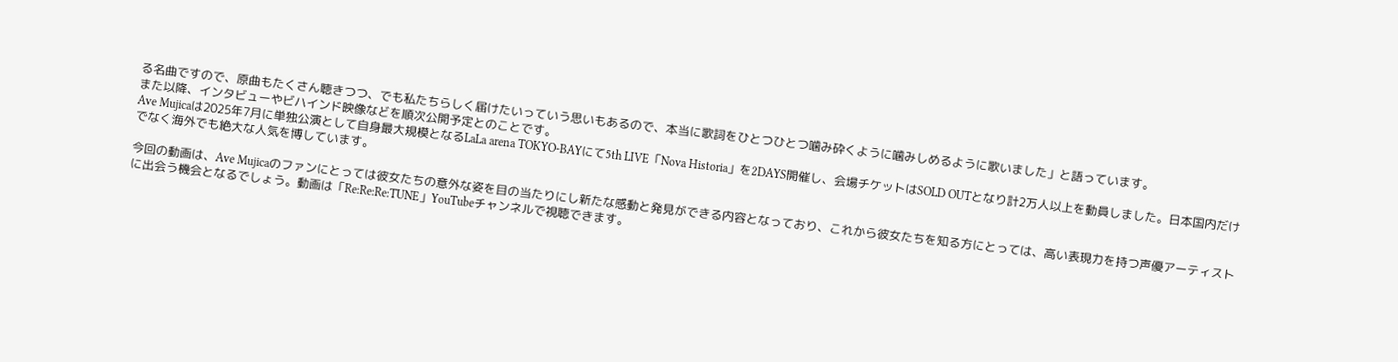る名曲ですので、原曲もたくさん聴きつつ、でも私たちらしく届けたいっていう思いもあるので、本当に歌詞をひとつひとつ噛み砕くように噛みしめるように歌いました」と語っています。
また以降、インタビューやビハインド映像などを順次公開予定とのことです。
Ave Mujicaは2025年7月に単独公演として自身最大規模となるLaLa arena TOKYO-BAYにて5th LIVE「Nova Historia」を2DAYS開催し、会場チケットはSOLD OUTとなり計2万人以上を動員しました。日本国内だけでなく海外でも絶大な人気を博しています。

今回の動画は、Ave Mujicaのファンにとっては彼女たちの意外な姿を目の当たりにし新たな感動と発見ができる内容となっており、これから彼女たちを知る方にとっては、高い表現力を持つ声優アーティストに出会う機会となるでしょう。動画は「Re:Re:Re:TUNE」YouTubeチャンネルで視聴できます。